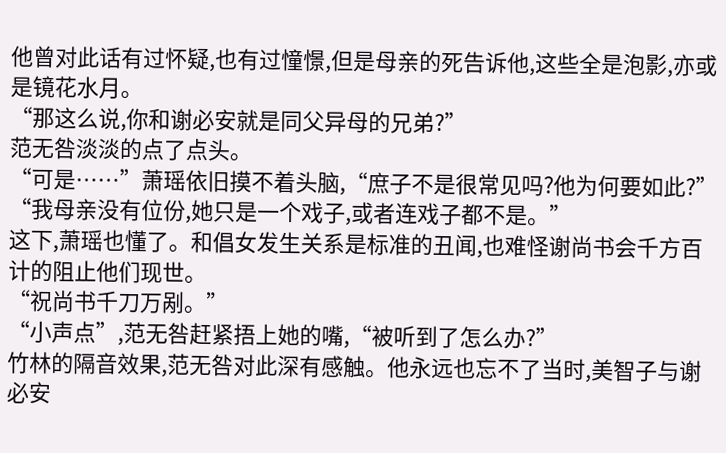他曾对此话有过怀疑,也有过憧憬,但是母亲的死告诉他,这些全是泡影,亦或是镜花水月。
“那这么说,你和谢必安就是同父异母的兄弟?”
范无咎淡淡的点了点头。
“可是……”萧瑶依旧摸不着头脑,“庶子不是很常见吗?他为何要如此?”
“我母亲没有位份,她只是一个戏子,或者连戏子都不是。”
这下,萧瑶也懂了。和倡女发生关系是标准的丑闻,也难怪谢尚书会千方百计的阻止他们现世。
“祝尚书千刀万剐。”
“小声点”,范无咎赶紧捂上她的嘴,“被听到了怎么办?”
竹林的隔音效果,范无咎对此深有感触。他永远也忘不了当时,美智子与谢必安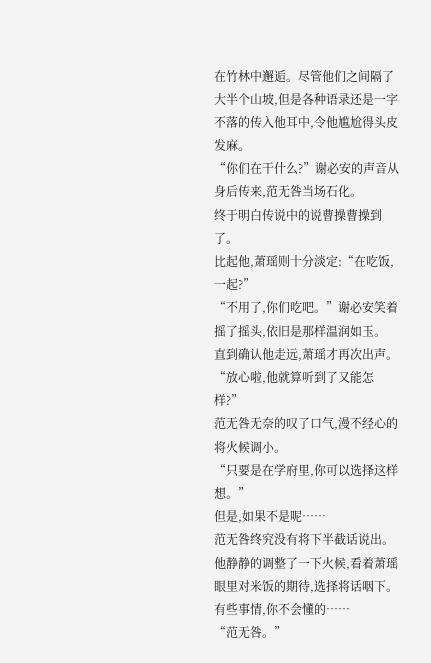在竹林中邂逅。尽管他们之间隔了大半个山坡,但是各种语录还是一字不落的传入他耳中,令他尴尬得头皮发麻。
“你们在干什么?”谢必安的声音从身后传来,范无咎当场石化。
终于明白传说中的说曹操曹操到了。
比起他,萧瑶则十分淡定:“在吃饭,一起?”
“不用了,你们吃吧。”谢必安笑着摇了摇头,依旧是那样温润如玉。
直到确认他走远,萧瑶才再次出声。
“放心啦,他就算听到了又能怎样?”
范无咎无奈的叹了口气,漫不经心的将火候调小。
“只要是在学府里,你可以选择这样想。”
但是,如果不是呢……
范无咎终究没有将下半截话说出。
他静静的调整了一下火候,看着萧瑶眼里对米饭的期待,选择将话咽下。
有些事情,你不会懂的……
“范无咎。”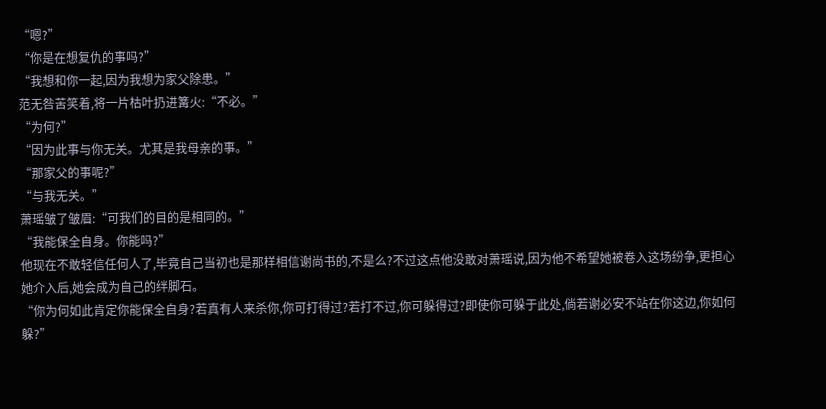“嗯?”
“你是在想复仇的事吗?”
“我想和你一起,因为我想为家父除患。”
范无咎苦笑着,将一片枯叶扔进篝火:“不必。”
“为何?”
“因为此事与你无关。尤其是我母亲的事。”
“那家父的事呢?”
“与我无关。”
萧瑶皱了皱眉:“可我们的目的是相同的。”
“我能保全自身。你能吗?”
他现在不敢轻信任何人了,毕竟自己当初也是那样相信谢尚书的,不是么?不过这点他没敢对萧瑶说,因为他不希望她被卷入这场纷争,更担心她介入后,她会成为自己的绊脚石。
“你为何如此肯定你能保全自身?若真有人来杀你,你可打得过?若打不过,你可躲得过?即使你可躲于此处,倘若谢必安不站在你这边,你如何躲?”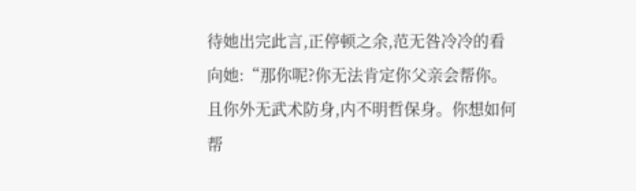待她出完此言,正停顿之余,范无咎冷冷的看向她:“那你呢?你无法肯定你父亲会帮你。且你外无武术防身,内不明哲保身。你想如何帮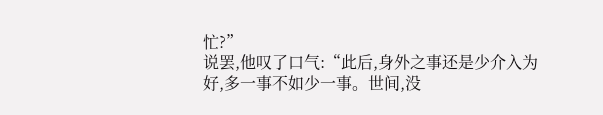忙?”
说罢,他叹了口气:“此后,身外之事还是少介入为好,多一事不如少一事。世间,没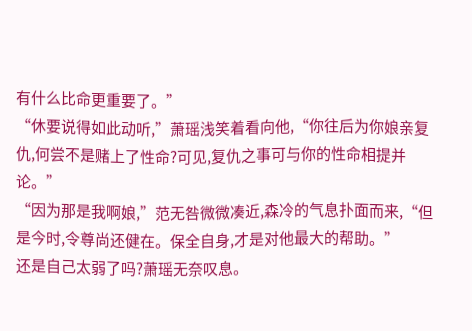有什么比命更重要了。”
“休要说得如此动听,”萧瑶浅笑着看向他,“你往后为你娘亲复仇,何尝不是赌上了性命?可见,复仇之事可与你的性命相提并论。”
“因为那是我啊娘,”范无咎微微凑近,森冷的气息扑面而来,“但是今时,令尊尚还健在。保全自身,才是对他最大的帮助。”
还是自己太弱了吗?萧瑶无奈叹息。